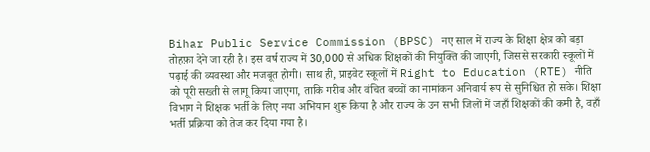Bihar Public Service Commission (BPSC) नए साल में राज्य के शिक्षा क्षेत्र को बड़ा तोहफ़ा देने जा रही है। इस वर्ष राज्य में 30,000 से अधिक शिक्षकों की नियुक्ति की जाएगी, जिससे सरकारी स्कूलों में पढ़ाई की व्यवस्था और मजबूत होगी। साथ ही, प्राइवेट स्कूलों में Right to Education (RTE) नीति को पूरी सख्ती से लागू किया जाएगा, ताकि गरीब और वंचित बच्चों का नामांकन अनिवार्य रूप से सुनिश्चित हो सके। शिक्षा विभाग ने शिक्षक भर्ती के लिए नया अभियान शुरू किया है और राज्य के उन सभी जिलों में जहाँ शिक्षकों की कमी है, वहाँ भर्ती प्रक्रिया को तेज कर दिया गया है।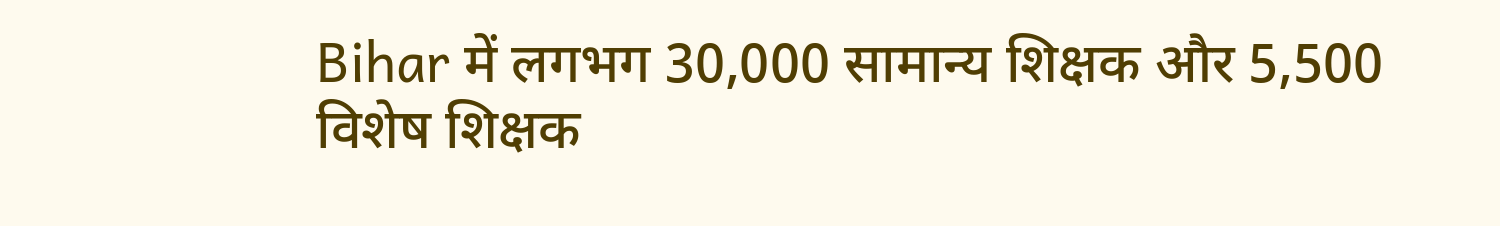Bihar में लगभग 30,000 सामान्य शिक्षक और 5,500 विशेष शिक्षक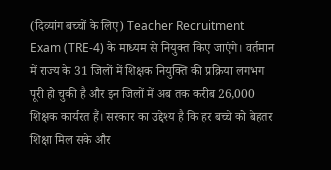(दिव्यांग बच्चों के लिए) Teacher Recruitment Exam (TRE-4) के माध्यम से नियुक्त किए जाएंगे। वर्तमान में राज्य के 31 जिलों में शिक्षक नियुक्ति की प्रक्रिया लगभग पूरी हो चुकी है और इन जिलों में अब तक करीब 26,000 शिक्षक कार्यरत हैं। सरकार का उद्देश्य है कि हर बच्चे को बेहतर शिक्षा मिल सके और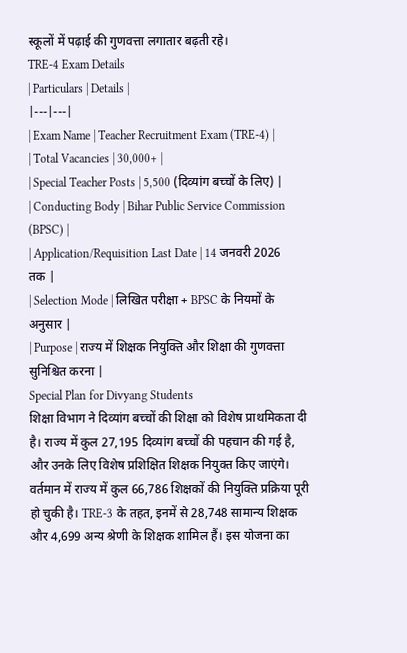स्कूलों में पढ़ाई की गुणवत्ता लगातार बढ़ती रहे।
TRE-4 Exam Details
| Particulars | Details |
|---|---|
| Exam Name | Teacher Recruitment Exam (TRE-4) |
| Total Vacancies | 30,000+ |
| Special Teacher Posts | 5,500 (दिव्यांग बच्चों के लिए) |
| Conducting Body | Bihar Public Service Commission (BPSC) |
| Application/Requisition Last Date | 14 जनवरी 2026 तक |
| Selection Mode | लिखित परीक्षा + BPSC के नियमों के अनुसार |
| Purpose | राज्य में शिक्षक नियुक्ति और शिक्षा की गुणवत्ता सुनिश्चित करना |
Special Plan for Divyang Students
शिक्षा विभाग ने दिव्यांग बच्चों की शिक्षा को विशेष प्राथमिकता दी है। राज्य में कुल 27,195 दिव्यांग बच्चों की पहचान की गई है, और उनके लिए विशेष प्रशिक्षित शिक्षक नियुक्त किए जाएंगे। वर्तमान में राज्य में कुल 66,786 शिक्षकों की नियुक्ति प्रक्रिया पूरी हो चुकी है। TRE-3 के तहत, इनमें से 28,748 सामान्य शिक्षक और 4,699 अन्य श्रेणी के शिक्षक शामिल हैं। इस योजना का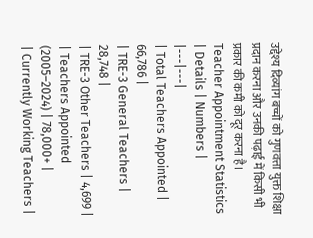उद्देश्य दिव्यांग बच्चों को गुणवत्ता युक्त शिक्षा प्रदान करना और उनकी पढ़ाई में किसी भी प्रकार की कमी को दूर करना है।
Teacher Appointment Statistics
| Details | Numbers |
|---|---|
| Total Teachers Appointed | 66,786 |
| TRE-3 General Teachers | 28,748 |
| TRE-3 Other Teachers | 4,699 |
| Teachers Appointed (2005–2024) | 78,000+ |
| Currently Working Teachers |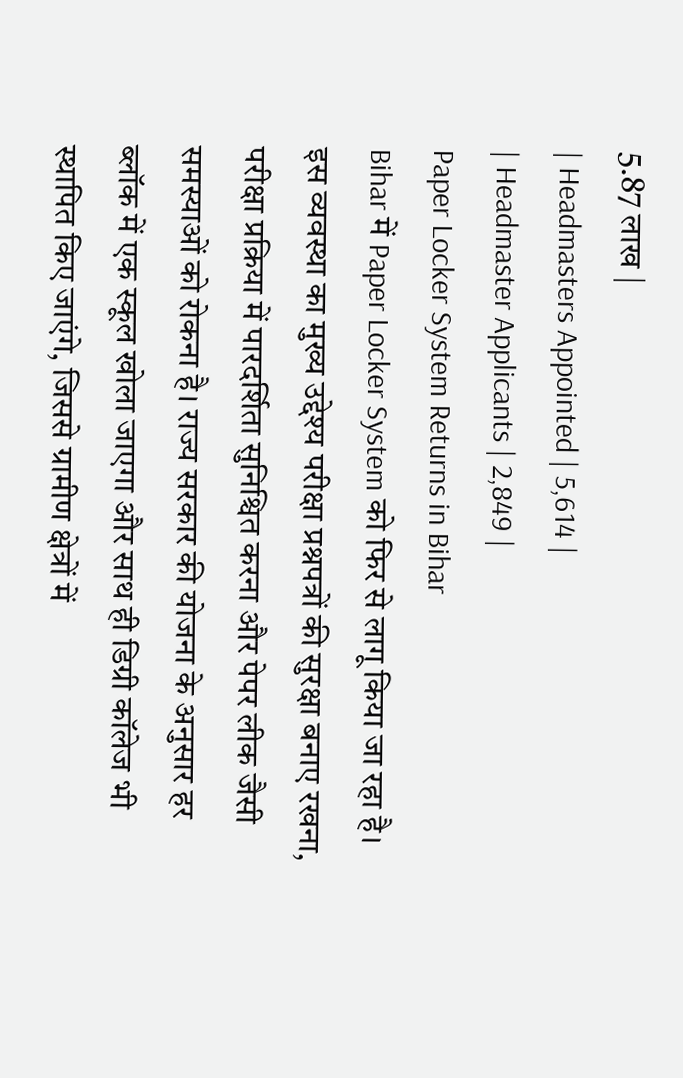5.87 लाख |
| Headmasters Appointed | 5,614 |
| Headmaster Applicants | 2,849 |
Paper Locker System Returns in Bihar
Bihar में Paper Locker System को फिर से लागू किया जा रहा है। इस व्यवस्था का मुख्य उद्देश्य परीक्षा प्रश्नपत्रों की सुरक्षा बनाए रखना, परीक्षा प्रक्रिया में पारदर्शिता सुनिश्चित करना और पेपर लीक जैसी समस्याओं को रोकना है। राज्य सरकार की योजना के अनुसार हर ब्लॉक में एक स्कूल खोला जाएगा और साथ ही डिग्री कॉलेज भी स्थापित किए जाएंगे, जिससे ग्रामीण क्षेत्रों में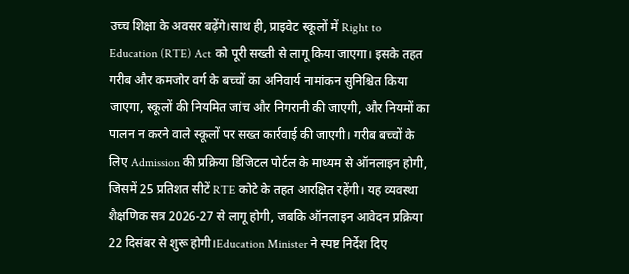उच्च शिक्षा के अवसर बढ़ेंगे।साथ ही, प्राइवेट स्कूलों में Right to Education (RTE) Act को पूरी सख्ती से लागू किया जाएगा। इसके तहत गरीब और कमजोर वर्ग के बच्चों का अनिवार्य नामांकन सुनिश्चित किया जाएगा, स्कूलों की नियमित जांच और निगरानी की जाएगी, और नियमों का पालन न करने वाले स्कूलों पर सख्त कार्रवाई की जाएगी। गरीब बच्चों के लिए Admission की प्रक्रिया डिजिटल पोर्टल के माध्यम से ऑनलाइन होगी, जिसमें 25 प्रतिशत सीटें RTE कोटे के तहत आरक्षित रहेंगी। यह व्यवस्था शैक्षणिक सत्र 2026-27 से लागू होगी, जबकि ऑनलाइन आवेदन प्रक्रिया 22 दिसंबर से शुरू होगी।Education Minister ने स्पष्ट निर्देश दिए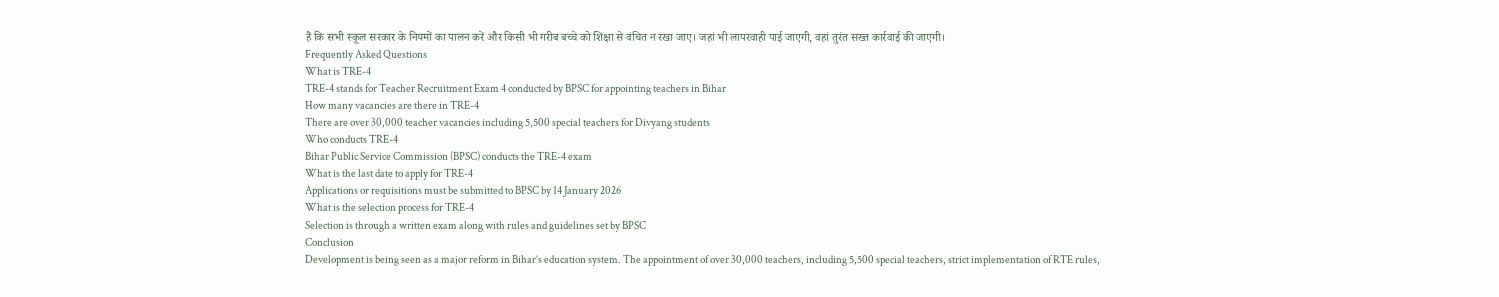हैं कि सभी स्कूल सरकार के नियमों का पालन करें और किसी भी गरीब बच्चे को शिक्षा से वंचित न रखा जाए। जहां भी लापरवाही पाई जाएगी, वहां तुरंत सख्त कार्रवाई की जाएगी।
Frequently Asked Questions
What is TRE-4
TRE-4 stands for Teacher Recruitment Exam 4 conducted by BPSC for appointing teachers in Bihar
How many vacancies are there in TRE-4
There are over 30,000 teacher vacancies including 5,500 special teachers for Divyang students
Who conducts TRE-4
Bihar Public Service Commission (BPSC) conducts the TRE-4 exam
What is the last date to apply for TRE-4
Applications or requisitions must be submitted to BPSC by 14 January 2026
What is the selection process for TRE-4
Selection is through a written exam along with rules and guidelines set by BPSC
Conclusion
Development is being seen as a major reform in Bihar’s education system. The appointment of over 30,000 teachers, including 5,500 special teachers, strict implementation of RTE rules,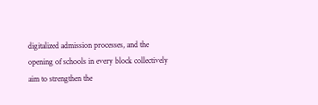digitalized admission processes, and the opening of schools in every block collectively aim to strengthen the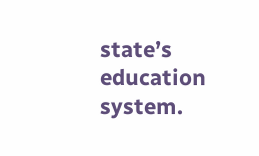state’s education system.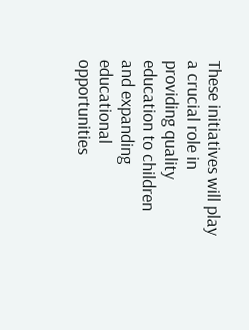These initiatives will play a crucial role in providing quality education to children and expanding educational opportunities